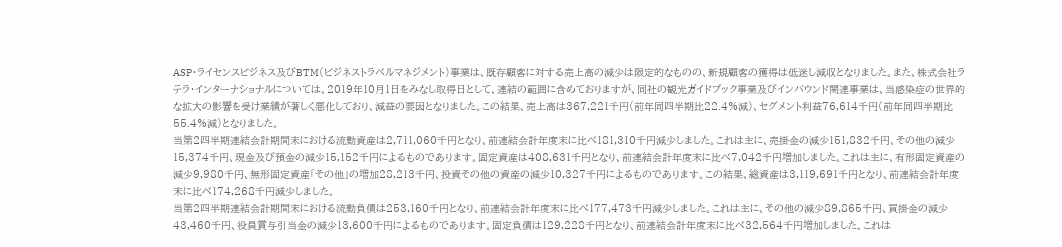ASP・ライセンスビジネス及びBTM(ビジネストラベルマネジメント)事業は、既存顧客に対する売上高の減少は限定的なものの、新規顧客の獲得は低迷し減収となりました。また、株式会社ラテラ・インターナショナルについては、2019年10月1日をみなし取得日として、連結の範囲に含めておりますが、同社の観光ガイドブック事業及びインバウンド関連事業は、当感染症の世界的な拡大の影響を受け業績が著しく悪化しており、減益の要因となりました。この結果、売上高は367,221千円(前年同四半期比22.4%減)、セグメント利益76,614千円(前年同四半期比55.4%減)となりました。
当第2四半期連結会計期間末における流動資産は2,711,060千円となり、前連結会計年度末に比べ181,310千円減少しました。これは主に、売掛金の減少151,832千円、その他の減少15,374千円、現金及び預金の減少15,152千円によるものであります。固定資産は408,631千円となり、前連結会計年度末に比べ7,042千円増加しました。これは主に、有形固定資産の減少9,980千円、無形固定資産「その他」の増加28,213千円、投資その他の資産の減少10,327千円によるものであります。この結果、総資産は3,119,691千円となり、前連結会計年度末に比べ174,268千円減少しました。
当第2四半期連結会計期間末における流動負債は253,160千円となり、前連結会計年度末に比べ177,473千円減少しました。これは主に、その他の減少89,865千円、買掛金の減少43,460千円、役員賞与引当金の減少13,600千円によるものであります。固定負債は129,228千円となり、前連結会計年度末に比べ32,564千円増加しました。これは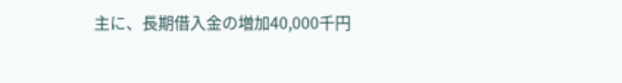主に、長期借入金の増加40,000千円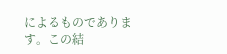によるものであります。この結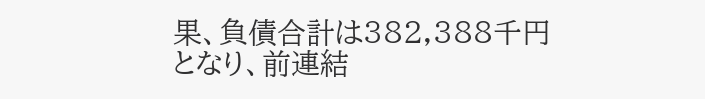果、負債合計は382,388千円となり、前連結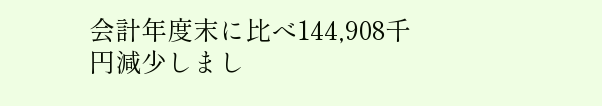会計年度末に比べ144,908千円減少しまし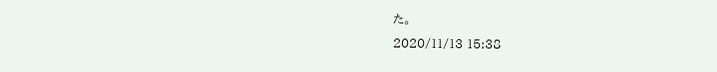た。
2020/11/13 15:38